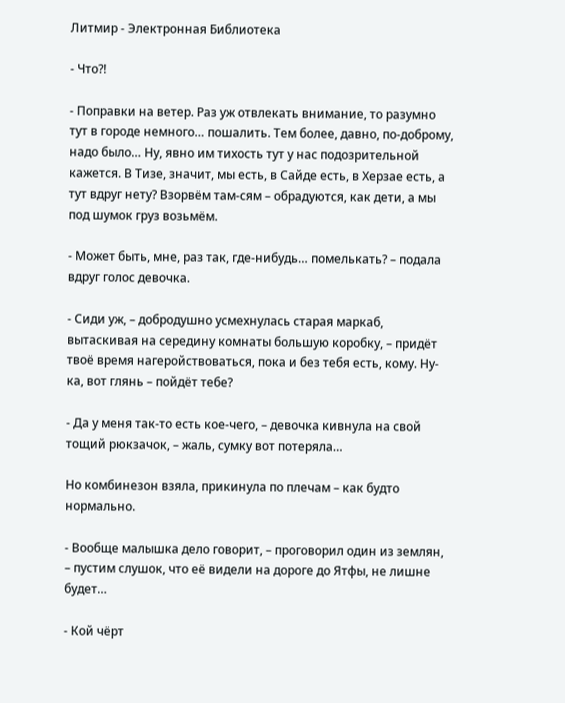Литмир - Электронная Библиотека

- Что?!

- Поправки на ветер. Раз уж отвлекать внимание, то разумно тут в городе немного… пошалить. Тем более, давно, по-доброму, надо было… Ну, явно им тихость тут у нас подозрительной кажется. В Тизе, значит, мы есть, в Сайде есть, в Херзае есть, а тут вдруг нету? Взорвём там-сям – обрадуются, как дети, а мы под шумок груз возьмём.

- Может быть, мне, раз так, где-нибудь… помелькать? – подала вдруг голос девочка.

- Сиди уж, – добродушно усмехнулась старая маркаб, вытаскивая на середину комнаты большую коробку, – придёт твоё время нагеройствоваться, пока и без тебя есть, кому. Ну-ка, вот глянь – пойдёт тебе?

- Да у меня так-то есть кое-чего, – девочка кивнула на свой тощий рюкзачок, – жаль, сумку вот потеряла…

Но комбинезон взяла, прикинула по плечам – как будто нормально.

- Вообще малышка дело говорит, – проговорил один из землян, – пустим слушок, что её видели на дороге до Ятфы, не лишне будет…

- Кой чёрт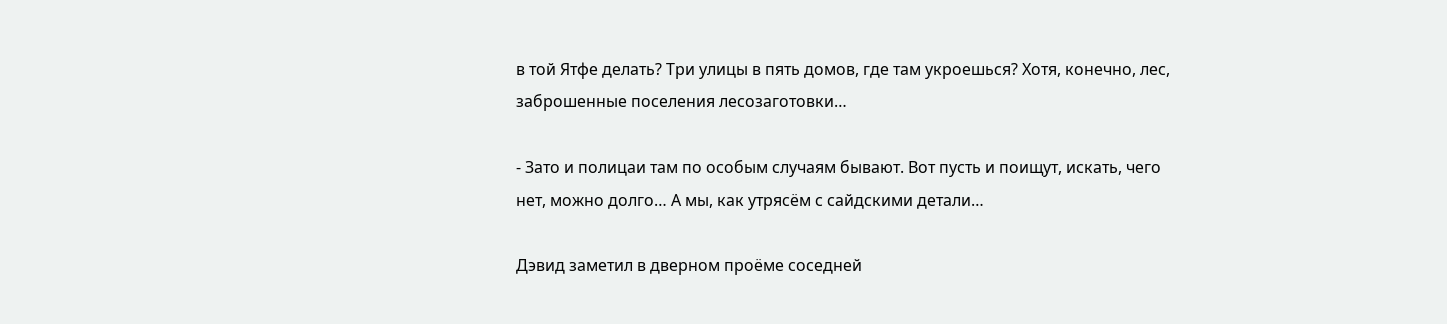в той Ятфе делать? Три улицы в пять домов, где там укроешься? Хотя, конечно, лес, заброшенные поселения лесозаготовки…

- Зато и полицаи там по особым случаям бывают. Вот пусть и поищут, искать, чего нет, можно долго… А мы, как утрясём с сайдскими детали…

Дэвид заметил в дверном проёме соседней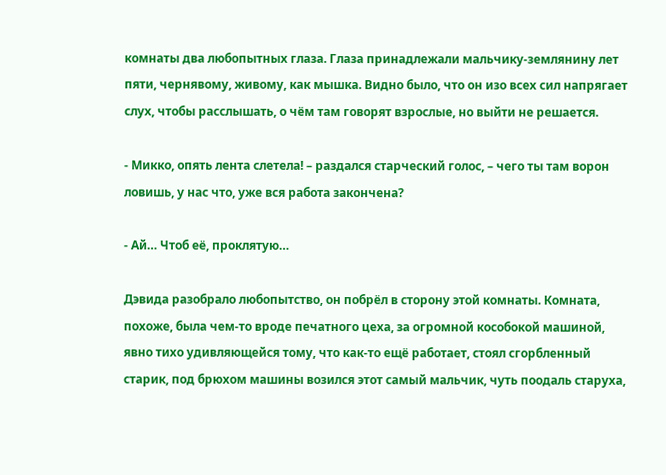комнаты два любопытных глаза. Глаза принадлежали мальчику-землянину лет пяти, чернявому, живому, как мышка. Видно было, что он изо всех сил напрягает слух, чтобы расслышать, о чём там говорят взрослые, но выйти не решается.

- Микко, опять лента слетела! – раздался старческий голос, – чего ты там ворон ловишь, у нас что, уже вся работа закончена?

- Ай… Чтоб её, проклятую…

Дэвида разобрало любопытство, он побрёл в сторону этой комнаты. Комната, похоже, была чем-то вроде печатного цеха, за огромной кособокой машиной, явно тихо удивляющейся тому, что как-то ещё работает, стоял сгорбленный старик, под брюхом машины возился этот самый мальчик, чуть поодаль старуха,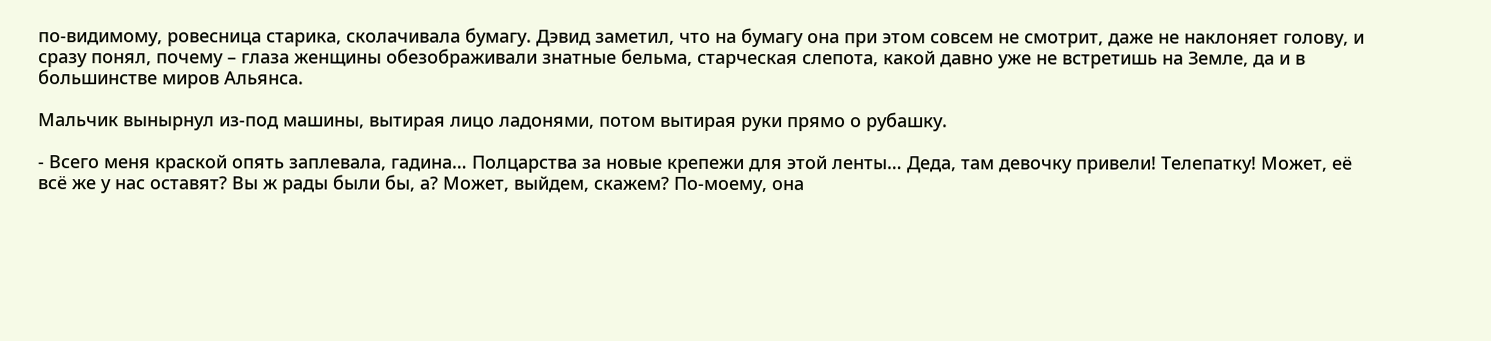по-видимому, ровесница старика, сколачивала бумагу. Дэвид заметил, что на бумагу она при этом совсем не смотрит, даже не наклоняет голову, и сразу понял, почему – глаза женщины обезображивали знатные бельма, старческая слепота, какой давно уже не встретишь на Земле, да и в большинстве миров Альянса.

Мальчик вынырнул из-под машины, вытирая лицо ладонями, потом вытирая руки прямо о рубашку.

- Всего меня краской опять заплевала, гадина… Полцарства за новые крепежи для этой ленты… Деда, там девочку привели! Телепатку! Может, её всё же у нас оставят? Вы ж рады были бы, а? Может, выйдем, скажем? По-моему, она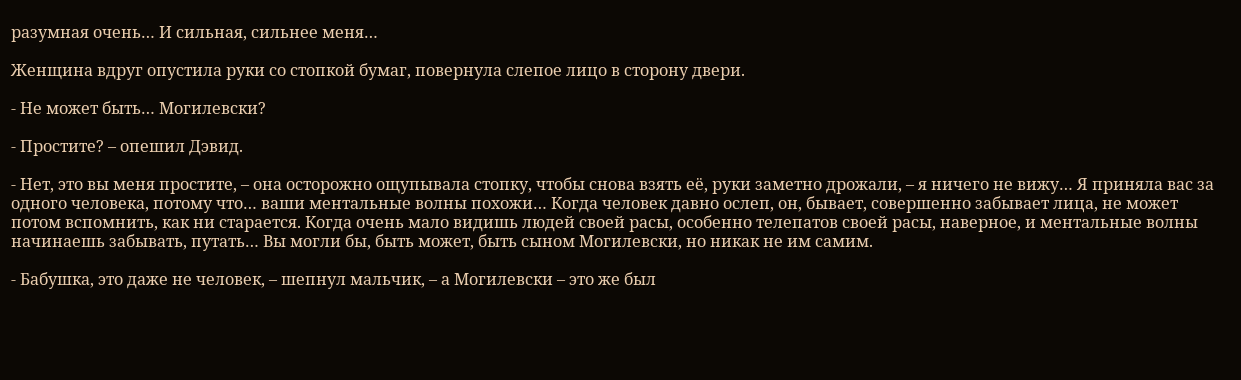разумная очень… И сильная, сильнее меня…

Женщина вдруг опустила руки со стопкой бумаг, повернула слепое лицо в сторону двери.

- Не может быть… Могилевски?

- Простите? – опешил Дэвид.

- Нет, это вы меня простите, – она осторожно ощупывала стопку, чтобы снова взять её, руки заметно дрожали, – я ничего не вижу… Я приняла вас за одного человека, потому что… ваши ментальные волны похожи… Когда человек давно ослеп, он, бывает, совершенно забывает лица, не может потом вспомнить, как ни старается. Когда очень мало видишь людей своей расы, особенно телепатов своей расы, наверное, и ментальные волны начинаешь забывать, путать… Вы могли бы, быть может, быть сыном Могилевски, но никак не им самим.

- Бабушка, это даже не человек, – шепнул мальчик, – а Могилевски – это же был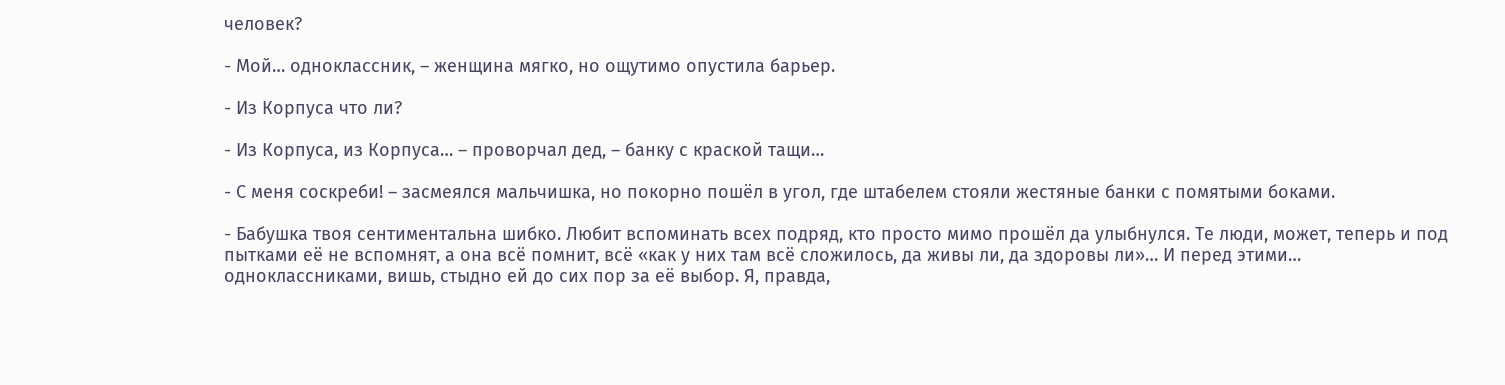человек?

- Мой… одноклассник, – женщина мягко, но ощутимо опустила барьер.

- Из Корпуса что ли?

- Из Корпуса, из Корпуса… – проворчал дед, – банку с краской тащи…

- С меня соскреби! – засмеялся мальчишка, но покорно пошёл в угол, где штабелем стояли жестяные банки с помятыми боками.

- Бабушка твоя сентиментальна шибко. Любит вспоминать всех подряд, кто просто мимо прошёл да улыбнулся. Те люди, может, теперь и под пытками её не вспомнят, а она всё помнит, всё «как у них там всё сложилось, да живы ли, да здоровы ли»… И перед этими… одноклассниками, вишь, стыдно ей до сих пор за её выбор. Я, правда,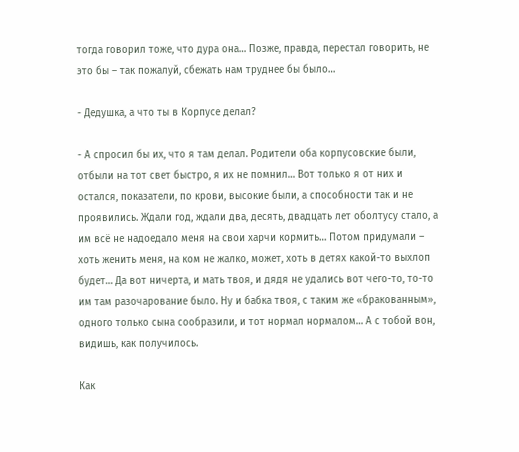тогда говорил тоже, что дура она… Позже, правда, перестал говорить, не это бы – так пожалуй, сбежать нам труднее бы было…

- Дедушка, а что ты в Корпусе делал?

- А спросил бы их, что я там делал. Родители оба корпусовские были, отбыли на тот свет быстро, я их не помнил… Вот только я от них и остался, показатели, по крови, высокие были, а способности так и не проявились. Ждали год, ждали два, десять, двадцать лет оболтусу стало, а им всё не надоедало меня на свои харчи кормить… Потом придумали – хоть женить меня, на ком не жалко, может, хоть в детях какой-то выхлоп будет… Да вот ничерта, и мать твоя, и дядя не удались вот чего-то, то-то им там разочарование было. Ну и бабка твоя, с таким же «бракованным», одного только сына сообразили, и тот нормал нормалом… А с тобой вон, видишь, как получилось.

Как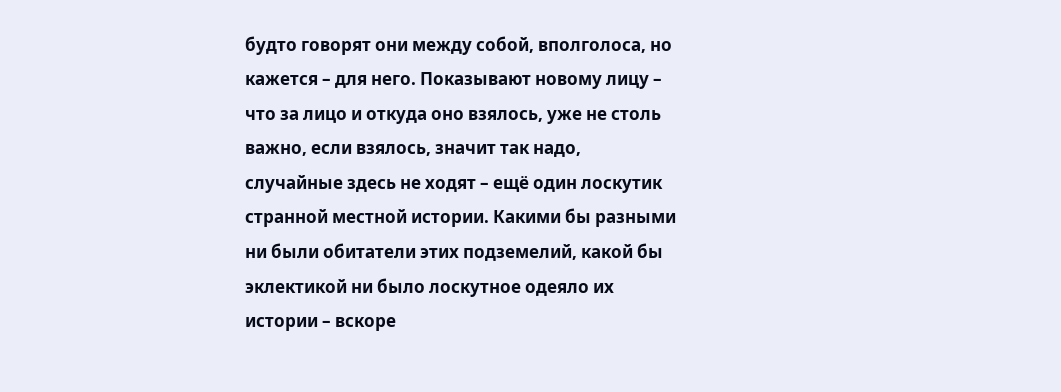будто говорят они между собой, вполголоса, но кажется – для него. Показывают новому лицу – что за лицо и откуда оно взялось, уже не столь важно, если взялось, значит так надо, случайные здесь не ходят – ещё один лоскутик странной местной истории. Какими бы разными ни были обитатели этих подземелий, какой бы эклектикой ни было лоскутное одеяло их истории – вскоре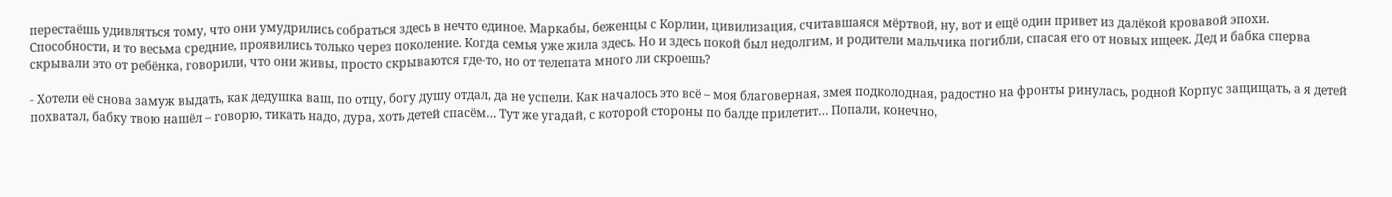перестаёшь удивляться тому, что они умудрились собраться здесь в нечто единое. Маркабы, беженцы с Корлии, цивилизация, считавшаяся мёртвой, ну, вот и ещё один привет из далёкой кровавой эпохи. Способности, и то весьма средние, проявились только через поколение. Когда семья уже жила здесь. Но и здесь покой был недолгим, и родители мальчика погибли, спасая его от новых ищеек. Дед и бабка сперва скрывали это от ребёнка, говорили, что они живы, просто скрываются где-то, но от телепата много ли скроешь?

- Хотели её снова замуж выдать, как дедушка ваш, по отцу, богу душу отдал, да не успели. Как началось это всё – моя благоверная, змея подколодная, радостно на фронты ринулась, родной Корпус защищать, а я детей похватал, бабку твою нашёл – говорю, тикать надо, дура, хоть детей спасём… Тут же угадай, с которой стороны по балде прилетит… Попали, конечно,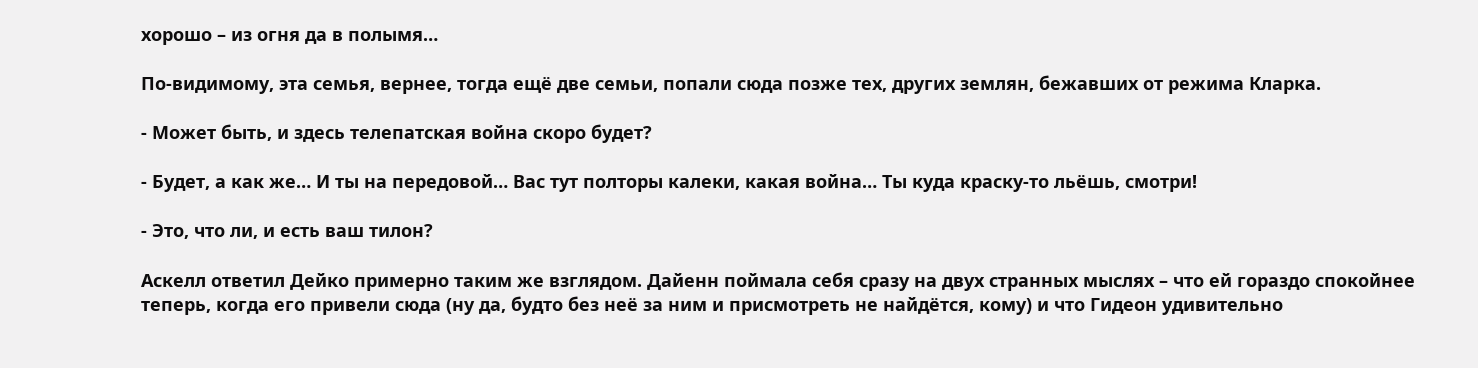хорошо – из огня да в полымя…

По-видимому, эта семья, вернее, тогда ещё две семьи, попали сюда позже тех, других землян, бежавших от режима Кларка.

- Может быть, и здесь телепатская война скоро будет?

- Будет, а как же… И ты на передовой… Вас тут полторы калеки, какая война… Ты куда краску-то льёшь, смотри!

- Это, что ли, и есть ваш тилон?

Аскелл ответил Дейко примерно таким же взглядом. Дайенн поймала себя сразу на двух странных мыслях – что ей гораздо спокойнее теперь, когда его привели сюда (ну да, будто без неё за ним и присмотреть не найдётся, кому) и что Гидеон удивительно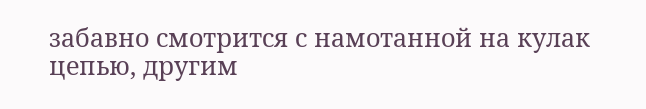забавно смотрится с намотанной на кулак цепью, другим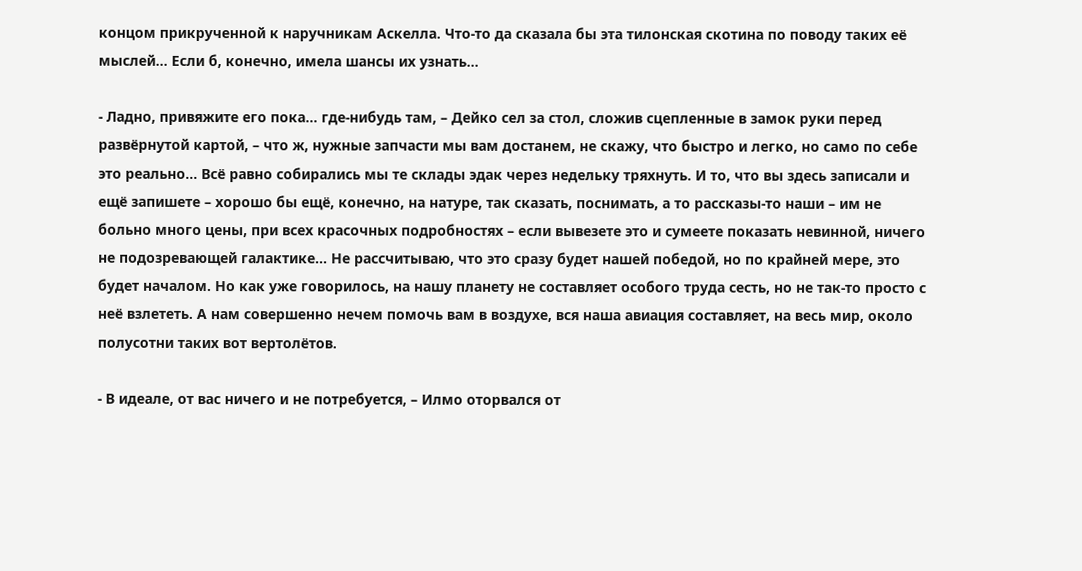концом прикрученной к наручникам Аскелла. Что-то да сказала бы эта тилонская скотина по поводу таких её мыслей… Если б, конечно, имела шансы их узнать…

- Ладно, привяжите его пока… где-нибудь там, – Дейко сел за стол, сложив сцепленные в замок руки перед развёрнутой картой, – что ж, нужные запчасти мы вам достанем, не скажу, что быстро и легко, но само по себе это реально… Всё равно собирались мы те склады эдак через недельку тряхнуть. И то, что вы здесь записали и ещё запишете – хорошо бы ещё, конечно, на натуре, так сказать, поснимать, а то рассказы-то наши – им не больно много цены, при всех красочных подробностях – если вывезете это и сумеете показать невинной, ничего не подозревающей галактике… Не рассчитываю, что это сразу будет нашей победой, но по крайней мере, это будет началом. Но как уже говорилось, на нашу планету не составляет особого труда сесть, но не так-то просто с неё взлететь. А нам совершенно нечем помочь вам в воздухе, вся наша авиация составляет, на весь мир, около полусотни таких вот вертолётов.

- В идеале, от вас ничего и не потребуется, – Илмо оторвался от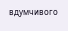вдумчивого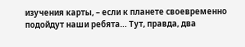изучения карты, – если к планете своевременно подойдут наши ребята… Тут, правда, два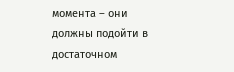момента – они должны подойти в достаточном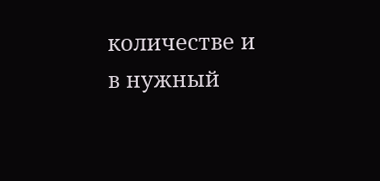количестве и в нужный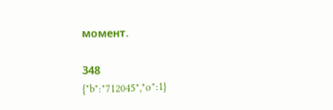момент.

348
{"b":"712045","o":1}